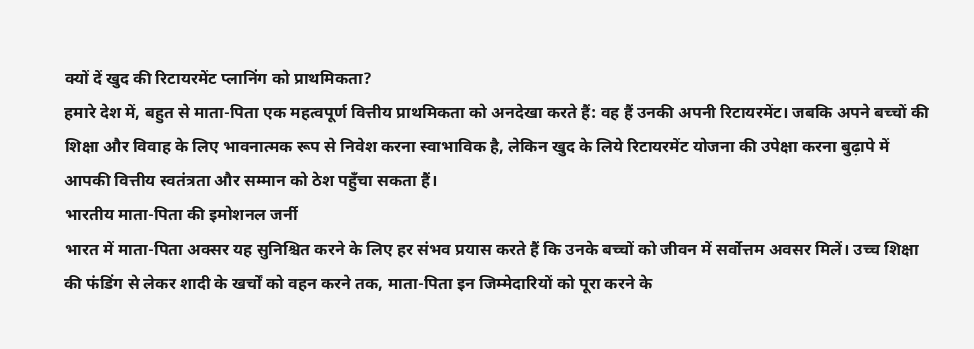क्यों दें खुद की रिटायरमेंट प्लानिंग को प्राथमिकता?
हमारे देश में, बहुत से माता-पिता एक महत्वपूर्ण वित्तीय प्राथमिकता को अनदेखा करते हैं: वह हैं उनकी अपनी रिटायरमेंट। जबकि अपने बच्चों की शिक्षा और विवाह के लिए भावनात्मक रूप से निवेश करना स्वाभाविक है, लेकिन खुद के लिये रिटायरमेंट योजना की उपेक्षा करना बुढ़ापे में आपकी वित्तीय स्वतंत्रता और सम्मान को ठेश पहुँचा सकता हैं।
भारतीय माता-पिता की इमोशनल जर्नी
भारत में माता-पिता अक्सर यह सुनिश्चित करने के लिए हर संभव प्रयास करते हैं कि उनके बच्चों को जीवन में सर्वोत्तम अवसर मिलें। उच्च शिक्षा की फंडिंग से लेकर शादी के खर्चों को वहन करने तक, माता-पिता इन जिम्मेदारियों को पूरा करने के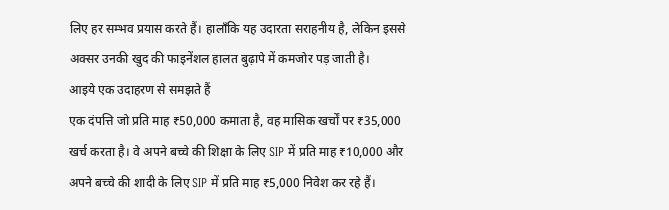लिए हर सम्भव प्रयास करते हैं। हालाँकि यह उदारता सराहनीय है, लेकिन इससे अक्सर उनकी खुद की फाइनेंशल हालत बुढ़ापे में कमजोर पड़ जाती है।
आइये एक उदाहरण से समझते हैं
एक दंपत्ति जो प्रति माह ₹50,000 कमाता है, वह मासिक खर्चों पर ₹35,000 खर्च करता है। वे अपने बच्चे की शिक्षा के लिए SIP में प्रति माह ₹10,000 और अपने बच्चे की शादी के लिए SIP में प्रति माह ₹5,000 निवेश कर रहे हैं।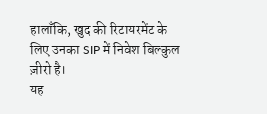हालाँकि, खुद की रिटायरमेंट के लिए उनका SIP में निवेश बिल्कुल ज़ीरो है।
यह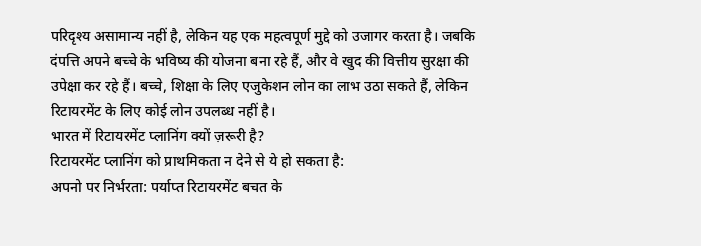परिदृश्य असामान्य नहीं है, लेकिन यह एक महत्वपूर्ण मुद्दे को उजागर करता है। जबकि दंपत्ति अपने बच्चे के भविष्य की योजना बना रहे हैं, और वे खुद की वित्तीय सुरक्षा की उपेक्षा कर रहे हैं। बच्चे, शिक्षा के लिए एजुकेशन लोन का लाभ उठा सकते हैं, लेकिन रिटायरमेंट के लिए कोई लोन उपलब्ध नहीं है।
भारत में रिटायरमेंट प्लानिंग क्यों ज़रूरी है?
रिटायरमेंट प्लानिंग को प्राथमिकता न देने से ये हो सकता है:
अपनो पर निर्भरता: पर्याप्त रिटायरमेंट बचत के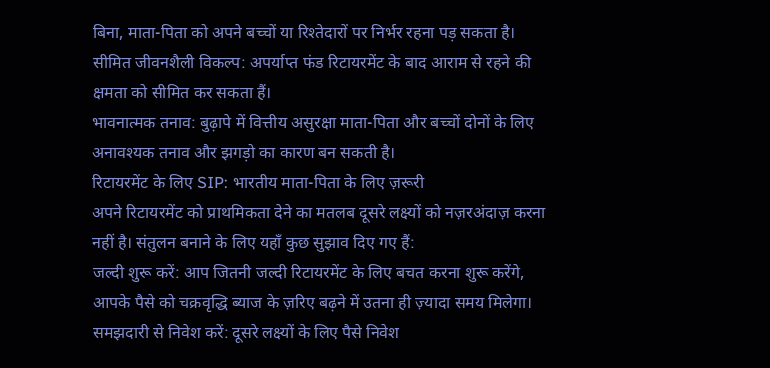बिना, माता-पिता को अपने बच्चों या रिश्तेदारों पर निर्भर रहना पड़ सकता है।
सीमित जीवनशैली विकल्प: अपर्याप्त फंड रिटायरमेंट के बाद आराम से रहने की क्षमता को सीमित कर सकता हैं।
भावनात्मक तनाव: बुढ़ापे में वित्तीय असुरक्षा माता-पिता और बच्चों दोनों के लिए अनावश्यक तनाव और झगड़ो का कारण बन सकती है।
रिटायरमेंट के लिए SIP: भारतीय माता-पिता के लिए ज़रूरी
अपने रिटायरमेंट को प्राथमिकता देने का मतलब दूसरे लक्ष्यों को नज़रअंदाज़ करना नहीं है। संतुलन बनाने के लिए यहाँ कुछ सुझाव दिए गए हैं:
जल्दी शुरू करें: आप जितनी जल्दी रिटायरमेंट के लिए बचत करना शुरू करेंगे, आपके पैसे को चक्रवृद्धि ब्याज के ज़रिए बढ़ने में उतना ही ज़्यादा समय मिलेगा।
समझदारी से निवेश करें: दूसरे लक्ष्यों के लिए पैसे निवेश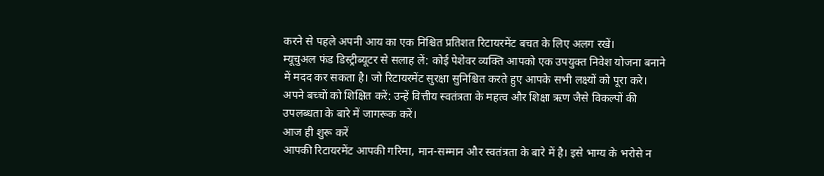करने से पहले अपनी आय का एक निश्चित प्रतिशत रिटायरमेंट बचत के लिए अलग रखें।
म्यूचुअल फंड डिस्ट्रीब्यूटर से सलाह लें: कोई पेशेवर व्यक्ति आपको एक उपयुक्त निवेश योजना बनाने में मदद कर सकता है। जो रिटायरमेंट सुरक्षा सुनिश्चित करते हुए आपके सभी लक्ष्यों को पूरा करे।
अपने बच्चों को शिक्षित करें: उन्हें वित्तीय स्वतंत्रता के महत्व और शिक्षा ऋण जैसे विकल्पों की उपलब्धता के बारे में जागरूक करें।
आज ही शुरू करें
आपकी रिटायरमेंट आपकी गरिमा, मान-सम्मान और स्वतंत्रता के बारे में है। इसे भाग्य के भरोसे न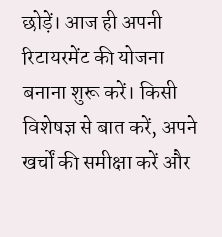छोड़ें। आज ही अपनी रिटायरमेंट की योजना बनाना शुरू करें। किसी विशेषज्ञ से बात करें, अपने खर्चों की समीक्षा करें और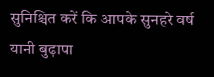सुनिश्चित करें कि आपके सुनहरे वर्ष यानी बुढ़ापा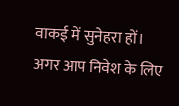वाकई में सुनेहरा हों।
अगर आप निवेश के लिए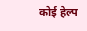कोई हेल्प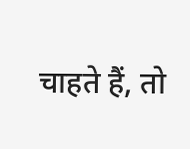चाहते हैं, तो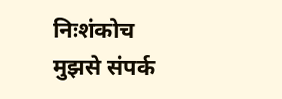निःशंकोच मुझसे संपर्क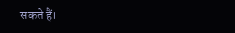सकते हैं।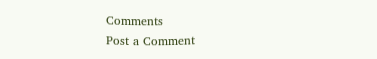Comments
Post a Comment